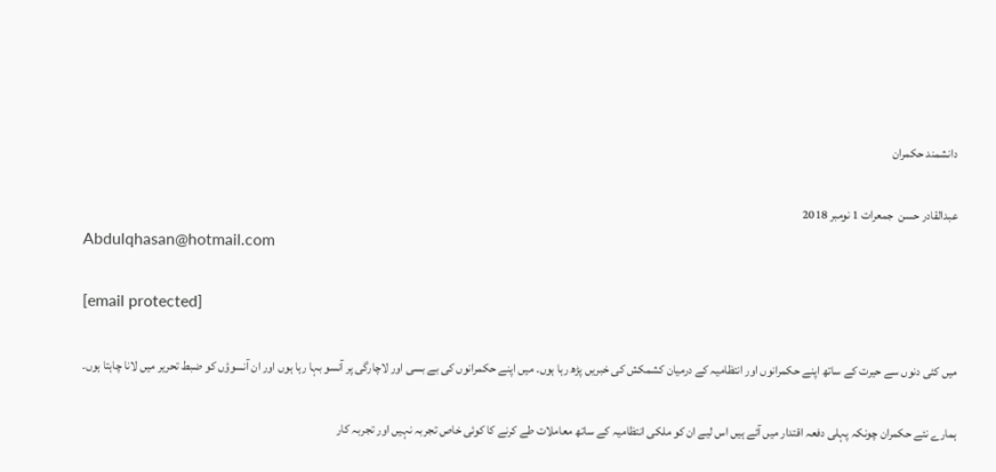دانشمند حکمران

عبدالقادر حسن  جمعرات 1 نومبر 2018
Abdulqhasan@hotmail.com

[email protected]

میں کئی دنوں سے حیرت کے ساتھ اپنے حکمرانوں اور انتظامیہ کے درمیان کشمکش کی خبریں پڑھ رہا ہوں۔ میں اپنے حکمرانوں کی بے بسی اور لاچارگی پر آنسو بہا رہا ہوں اور ان آنسوؤں کو ضبط تحریر میں لانا چاہتا ہوں۔

ہمارے نئے حکمران چونکہ پہلی دفعہ اقتدار میں آئے ہیں اس لیے ان کو ملکی انتظامیہ کے ساتھ معاملات طے کرنے کا کوئی خاص تجربہ نہیں اور تجربہ کار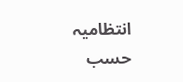انتظامیہ حسب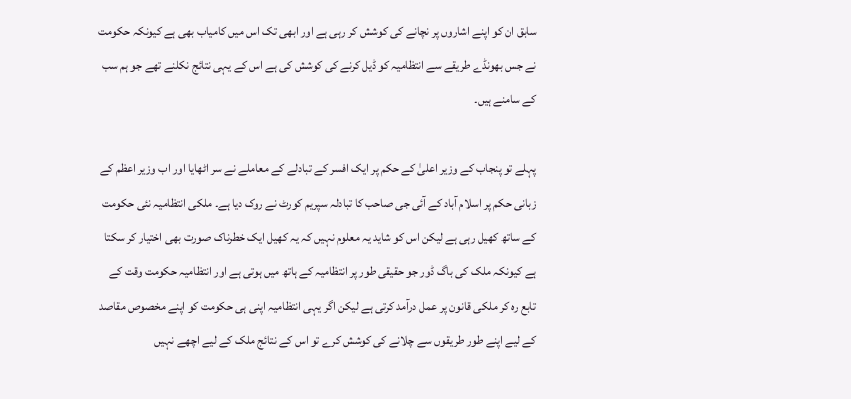سابق ان کو اپنے اشاروں پر نچانے کی کوشش کر رہی ہے اور ابھی تک اس میں کامیاب بھی ہے کیونکہ حکومت نے جس بھونڈے طریقے سے انتظامیہ کو ڈیل کرنے کی کوشش کی ہے اس کے یہی نتائج نکلنے تھے جو ہم سب کے سامنے ہیں۔

پہلے تو پنجاب کے وزیر اعلیٰ کے حکم پر ایک افسر کے تبادلے کے معاملے نے سر اٹھایا اور اب وزیر اعظم کے زبانی حکم پر اسلام آباد کے آئی جی صاحب کا تبادلہ سپریم کورٹ نے روک دیا ہے۔ ملکی انتظامیہ نئی حکومت کے ساتھ کھیل رہی ہے لیکن اس کو شاید یہ معلوم نہیں کہ یہ کھیل ایک خطرناک صورت بھی اختیار کر سکتا ہے کیونکہ ملک کی باگ ڈور جو حقیقی طور پر انتظامیہ کے ہاتھ میں ہوتی ہے اور انتظامیہ حکومت وقت کے تابع رہ کر ملکی قانون پر عمل درآمد کرتی ہے لیکن اگر یہی انتظامیہ اپنی ہی حکومت کو اپنے مخصوص مقاصد کے لیے اپنے طور طریقوں سے چلانے کی کوشش کرے تو اس کے نتائج ملک کے لیے اچھے نہیں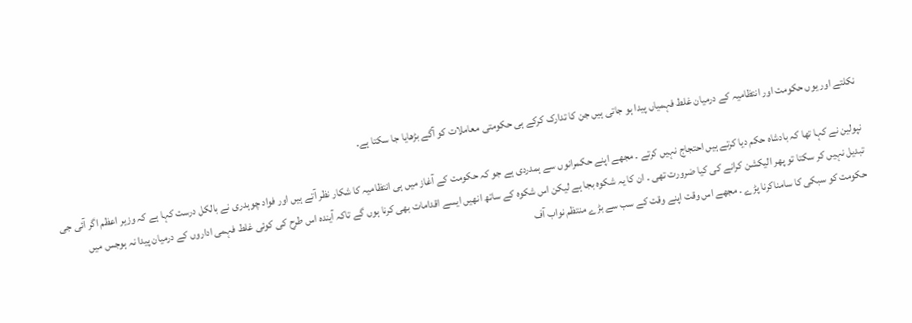نکلتے اور یوں حکومت اور انتظامیہ کے درمیان غلط فہمیاں پیدا ہو جاتی ہیں جن کا تدارک کرکے ہی حکومتی معاملات کو آگے بڑھایا جا سکتا ہے۔

نپولین نے کہا تھا کہ بادشاہ حکم دیا کرتے ہیں احتجاج نہیں کرتے ۔ مجھے اپنے حکمرانوں سے ہمدردی ہے جو کہ حکومت کے آغاز میں ہی انتظامیہ کا شکار نظر آتے ہیں اور فواد چوہدری نے بالکل درست کہا ہے کہ وزیر اعظم اگر آئی جی تبدیل نہیں کر سکتا تو پھر الیکشن کرانے کی کیا ضرورت تھی ۔ ان کا یہ شکوہ بجا ہے لیکن اس شکوہ کے ساتھ انھیں ایسے اقدامات بھی کرنا ہوں گے تاکہ آیندہ اس طرح کی کوئی غلط فہمی اداروں کے درمیان پیدا نہ ہوجس میں حکومت کو سبکی کا سامناکرنا پڑے ۔ مجھے اس وقت اپنے وقت کے سب سے بڑے منتظم نواب آف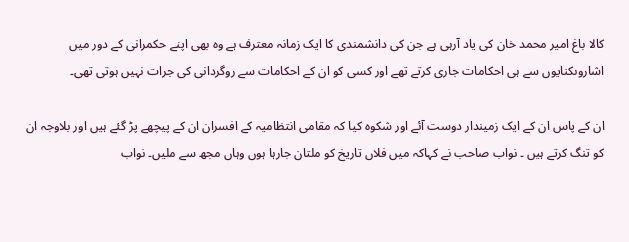کالا باغ امیر محمد خان کی یاد آرہی ہے جن کی دانشمندی کا ایک زمانہ معترف ہے وہ بھی اپنے حکمرانی کے دور میں اشاروںکنایوں سے ہی احکامات جاری کرتے تھے اور کسی کو ان کے احکامات سے روگردانی کی جرات نہیں ہوتی تھی۔

ان کے پاس ان کے ایک زمیندار دوست آئے اور شکوہ کیا کہ مقامی انتظامیہ کے افسران ان کے پیچھے پڑ گئے ہیں اور بلاوجہ ان کو تنگ کرتے ہیں ۔ نواب صاحب نے کہاکہ میں فلاں تاریخ کو ملتان جارہا ہوں وہاں مجھ سے ملیں۔ نواب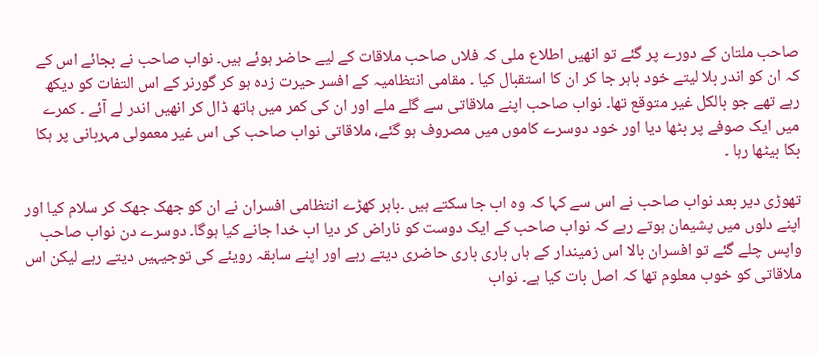صاحب ملتان کے دورے پر گئے تو انھیں اطلاع ملی کہ فلاں صاحب ملاقات کے لیے حاضر ہوئے ہیں۔ نواب صاحب نے بجائے اس کے کہ ان کو اندر بلا لیتے خود باہر جا کر ان کا استقبال کیا ۔ مقامی انتظامیہ کے افسر حیرت زدہ ہو کر گورنر کے اس التفات کو دیکھ رہے تھے جو بالکل غیر متوقع تھا۔ نواب صاحب اپنے ملاقاتی سے گلے ملے اور ان کی کمر میں ہاتھ ڈال کر انھیں اندر لے آئے ۔ کمرے میں ایک صوفے پر بٹھا دیا اور خود دوسرے کاموں میں مصروف ہو گئے، ملاقاتی نواب صاحب کی اس غیر معمولی مہربانی پر ہکا بکا بیٹھا رہا ۔

تھوڑی دیر بعد نواب صاحب نے اس سے کہا کہ وہ اب جا سکتے ہیں ۔باہر کھڑے انتظامی افسران نے ان کو جھک جھک کر سلام کیا اور اپنے دلوں میں پشیمان ہوتے رہے کہ نواب صاحب کے ایک دوست کو ناراض کر دیا اب خدا جانے کیا ہوگا۔ دوسرے دن نواب صاحب واپس چلے گئے تو افسران بالا اس زمیندار کے ہاں باری باری حاضری دیتے رہے اور اپنے سابقہ رویئے کی توجیہیں دیتے رہے لیکن اس ملاقاتی کو خوب معلوم تھا کہ اصل بات کیا ہے۔ نواب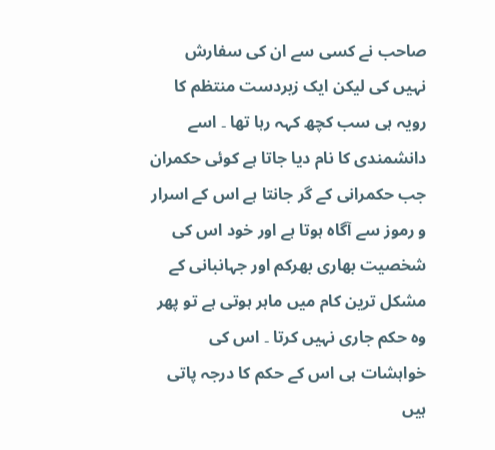صاحب نے کسی سے ان کی سفارش نہیں کی لیکن ایک زبردست منتظم کا رویہ ہی سب کچھ کہہ رہا تھا ۔ اسے دانشمندی کا نام دیا جاتا ہے کوئی حکمران جب حکمرانی کے گر جانتا ہے اس کے اسرار و رموز سے آگاہ ہوتا ہے اور خود اس کی شخصیت بھاری بھرکم اور جہانبانی کے مشکل ترین کام میں ماہر ہوتی ہے تو پھر وہ حکم جاری نہیں کرتا ۔ اس کی خواہشات ہی اس کے حکم کا درجہ پاتی ہیں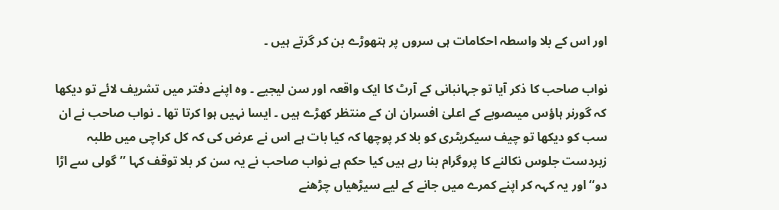اور اس کے بلا واسطہ احکامات ہی سروں پر ہتھوڑے بن کر گرتے ہیں ۔

نواب صاحب کا ذکر آیا تو جہانبانی کے آرٹ کا ایک واقعہ اور سن لیجیے ۔ وہ اپنے دفتر میں تشریف لائے تو دیکھا کہ گورنر ہاؤس میںصوبے کے اعلیٰ افسران ان کے منتظر کھڑے ہیں ۔ ایسا نہیں ہوا کرتا تھا ۔ نواب صاحب نے ان سب کو دیکھا تو چیف سیکریٹری کو بلا کر پوچھا کہ کیا بات ہے اس نے عرض کی کہ کل کراچی میں طلبہ زبردست جلوس نکالنے کا پروگرام بنا رہے ہیں کیا حکم ہے نواب صاحب نے یہ سن کر بلا توقف کہا ’’ گولی سے اڑا دو‘‘ اور یہ کہہ کر اپنے کمرے میں جانے کے لیے سیڑھیاں چڑھنے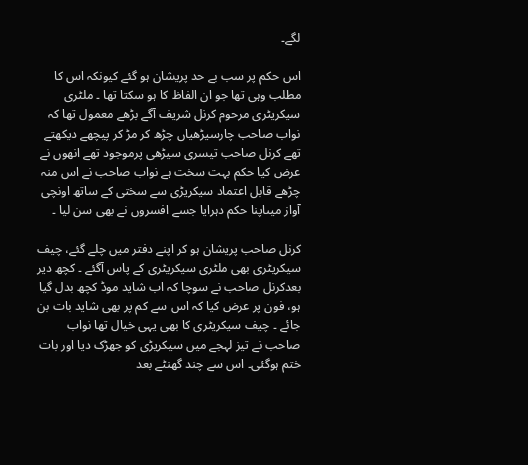لگے۔

اس حکم پر سب بے حد پریشان ہو گئے کیونکہ اس کا مطلب وہی تھا جو ان الفاظ کا ہو سکتا تھا ۔ ملٹری سیکریٹری مرحوم کرنل شریف آگے بڑھے معمول تھا کہ نواب صاحب چارسیڑھیاں چڑھ کر مڑ کر پیچھے دیکھتے تھے کرنل صاحب تیسری سیڑھی پرموجود تھے انھوں نے عرض کیا حکم بہت سخت ہے نواب صاحب نے اس منہ چڑھے قابل اعتماد سیکریڑی سے سختی کے ساتھ اونچی آواز میںاپنا حکم دہرایا جسے افسروں نے بھی سن لیا ۔

کرنل صاحب پریشان ہو کر اپنے دفتر میں چلے گئے، چیف سیکریٹری بھی ملٹری سیکریٹری کے پاس آگئے ۔ کچھ دیر بعدکرنل صاحب نے سوچا کہ اب شاید موڈ کچھ بدل گیا ہو، فون پر عرض کیا کہ اس سے کم پر بھی شاید بات بن جائے ۔ چیف سیکریٹری کا بھی یہی خیال تھا نواب صاحب نے تیز لہجے میں سیکریڑی کو جھڑک دیا اور بات ختم ہوگئی۔ اس سے چند گھنٹے بعد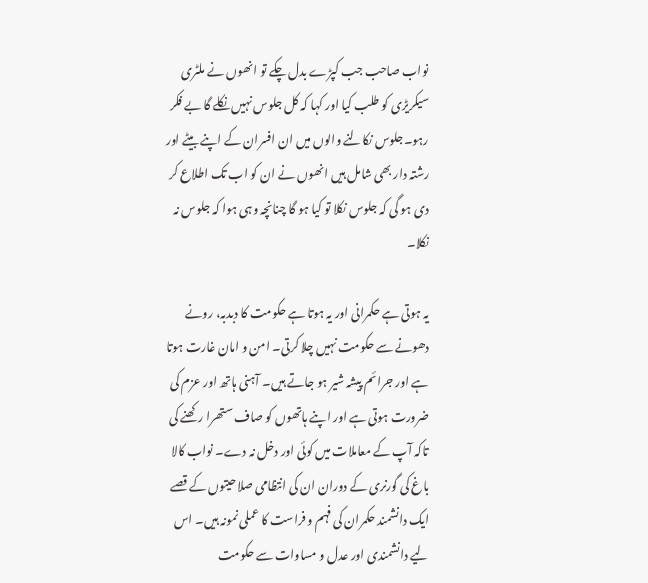نواب صاحب جب کپڑے بدل چکے تو انھوں نے ملٹری سیکریڑی کو طلب کیا اور کہا کہ کل جلوس نہیں نکلے گا بے فکر رہو۔جلوس نکالنے والوں میں ان افسران کے اپنے بیٹے اور رشتہ دار بھی شامل ہیں انھوں نے ان کو اب تک اطلاع کر دی ہو گی کہ جلوس نکلا تو کیا ہو گا چنانچہ وہی ہوا کہ جلوس نہ نکلا۔

یہ ہوتی ہے حکمرانی اور یہ ہوتا ہے حکومت کا دبدبہ، رونے دھونے سے حکومت نہیں چلا کرتی۔ امن و امان غارت ہوتا ہے اور جرائم پیشہ شیر ہو جاتے ہیں۔ آہنی ہاتھ اور عزم کی ضرورت ہوتی ہے اور اپنے ہاتھوں کو صاف ستھرا رکھنے کی تاکہ آپ کے معاملات میں کوئی اور دخل نہ دے۔ نواب کالا باغ کی گورنری کے دوران ان کی انتظامی صلاحیتوں کے قصے ایک دانشمند حکمران کی فہم و فراست کا عملی نمونہ ہیں۔ اس لیے دانشمندی اور عدل و مساوات سے حکومت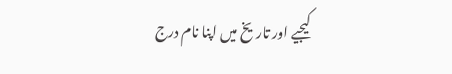کیجیے اور تاریخ میں اپنا نام درج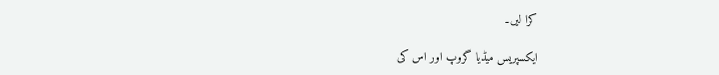کرا لیں۔

ایکسپریس میڈیا گروپ اور اس کی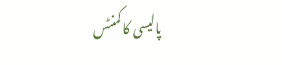پالیسی کا کمنٹس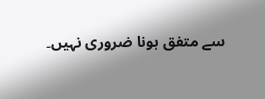سے متفق ہونا ضروری نہیں۔